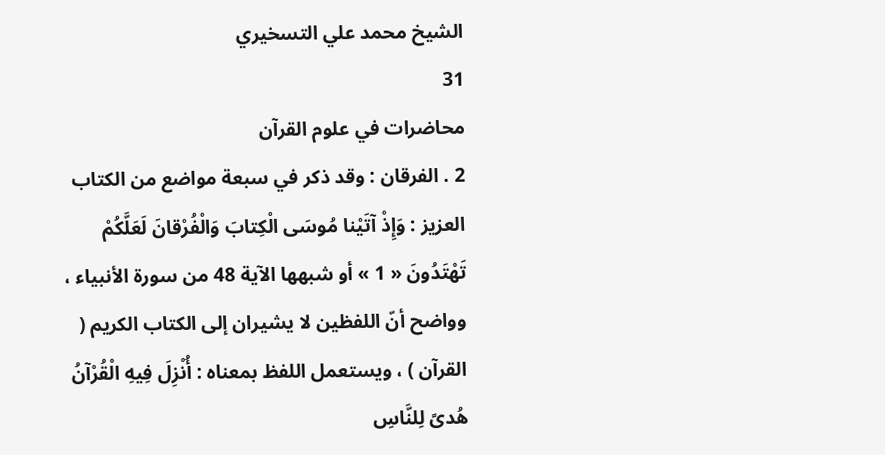الشيخ محمد علي التسخيري
31
محاضرات في علوم القرآن
2 . الفرقان : وقد ذكر في سبعة مواضع من الكتاب العزيز : وَإِذْ آتَيْنا مُوسَى الْكِتابَ وَالْفُرْقانَ لَعَلَّكُمْ تَهْتَدُونَ « 1 » أو شبهها الآية 48 من سورة الأنبياء ، وواضح أنّ اللفظين لا يشيران إلى الكتاب الكريم ( القرآن ) ، ويستعمل اللفظ بمعناه : أُنْزِلَ فِيهِ الْقُرْآنُ هُدىً لِلنَّاسِ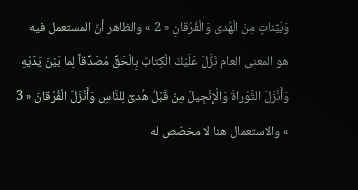وَبَيِّناتٍ مِنَ الْهُدى وَالْفُرْقانِ « 2 » والظاهر أنّ المستعمل فيه هو المعنى العام نَزَّلَ عَلَيْكَ الْكِتابَ بِالْحَقِّ مُصَدِّقاً لِما بَيْنَ يَدَيْهِ وَأَنْزَلَ التَّوْراةَ وَالْإِنْجِيلَ مِنْ قَبْلُ هُدىً لِلنَّاسِ وَأَنْزَلَ الْفُرْقانَ « 3 » والاستعمال هنا لا مخصّص له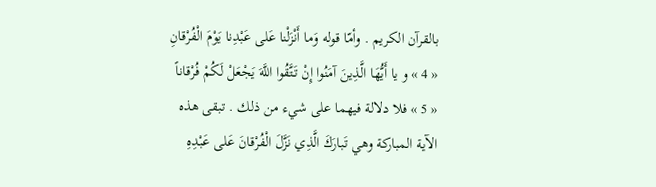بالقرآن الكريم . وأمّا قوله وَما أَنْزَلْنا عَلى عَبْدِنا يَوْمَ الْفُرْقانِ « 4 » و يا أَيُّهَا الَّذِينَ آمَنُوا إِنْ تَتَّقُوا اللَّهَ يَجْعَلْ لَكُمْ فُرْقاناً « 5 » فلا دلالة فيهما على شيء من ذلك . تبقى هذه الآية المباركة وهي تَبارَكَ الَّذِي نَزَّلَ الْفُرْقانَ عَلى عَبْدِهِ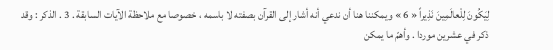لِيَكُونَ لِلْعالَمِينَ نَذِيراً « 6 » ويمكننا هنا أن ندعي أنه أشار إلى القرآن بصفته لا باسمه ، خصوصا مع ملاحظة الآيات السابقة . 3 . الذكر : وقد ذكر في عشرين موردا . وأهمّ ما يمكن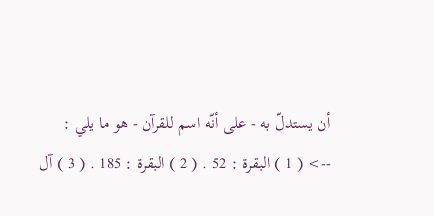أن يستدلّ به - على أنّه اسم للقرآن - هو ما يلي :
--> ( 1 ) البقرة : 52 . ( 2 ) البقرة : 185 . ( 3 ) آل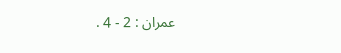عمران : 2 - 4 .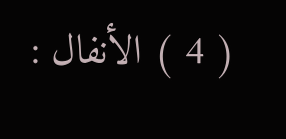( 4 ) الأنفال :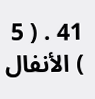41 . ( 5 ) الأنفال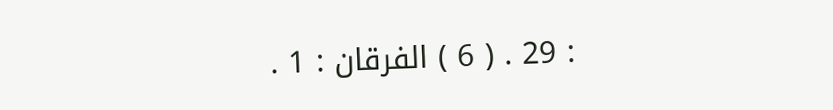: 29 . ( 6 ) الفرقان : 1 .